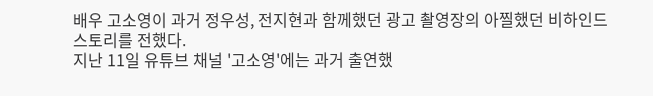배우 고소영이 과거 정우성, 전지현과 함께했던 광고 촬영장의 아찔했던 비하인드 스토리를 전했다.
지난 11일 유튜브 채널 '고소영'에는 과거 출연했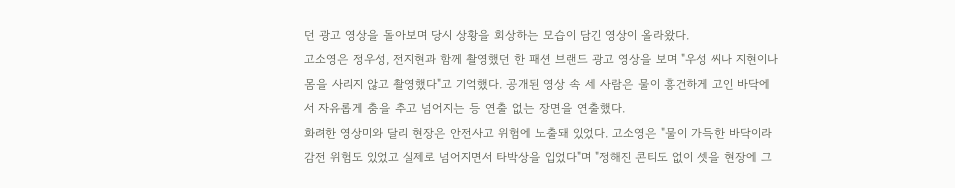던 광고 영상을 돌아보며 당시 상황을 회상하는 모습이 담긴 영상이 올라왔다.
고소영은 정우성, 전지현과 함께 촬영했던 한 패션 브랜드 광고 영상을 보며 "우성 씨나 지현이나 몸을 사리지 않고 촬영했다"고 기억했다. 공개된 영상 속 세 사람은 물이 흥건하게 고인 바닥에서 자유롭게 춤을 추고 넘어지는 등 연출 없는 장면을 연출했다.
화려한 영상미와 달리 현장은 안전사고 위험에 노출돼 있었다. 고소영은 "물이 가득한 바닥이라 감전 위험도 있었고 실제로 넘어지면서 타박상을 입었다"며 "정해진 콘티도 없이 셋을 현장에 그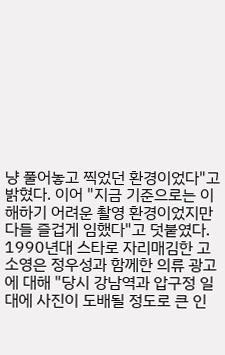냥 풀어놓고 찍었던 환경이었다"고 밝혔다. 이어 "지금 기준으로는 이해하기 어려운 촬영 환경이었지만 다들 즐겁게 임했다"고 덧붙였다.
1990년대 스타로 자리매김한 고소영은 정우성과 함께한 의류 광고에 대해 "당시 강남역과 압구정 일대에 사진이 도배될 정도로 큰 인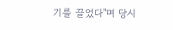기를 끌었다"며 당시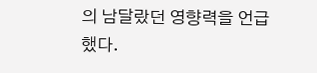의 남달랐던 영향력을 언급했다.